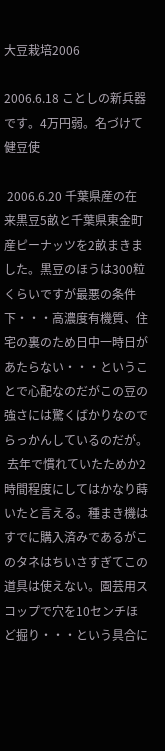大豆栽培2006

2006.6.18 ことしの新兵器です。4万円弱。名づけて健豆使

 2006.6.20 千葉県産の在来黒豆5畝と千葉県東金町産ピーナッツを2畝まきました。黒豆のほうは300粒くらいですが最悪の条件下・・・高濃度有機質、住宅の裏のため日中一時日があたらない・・・ということで心配なのだがこの豆の強さには驚くばかりなのでらっかんしているのだが。
 去年で慣れていたためか2時間程度にしてはかなり蒔いたと言える。種まき機はすでに購入済みであるがこのタネはちいさすぎてこの道具は使えない。園芸用スコップで穴を10センチほど掘り・・・という具合に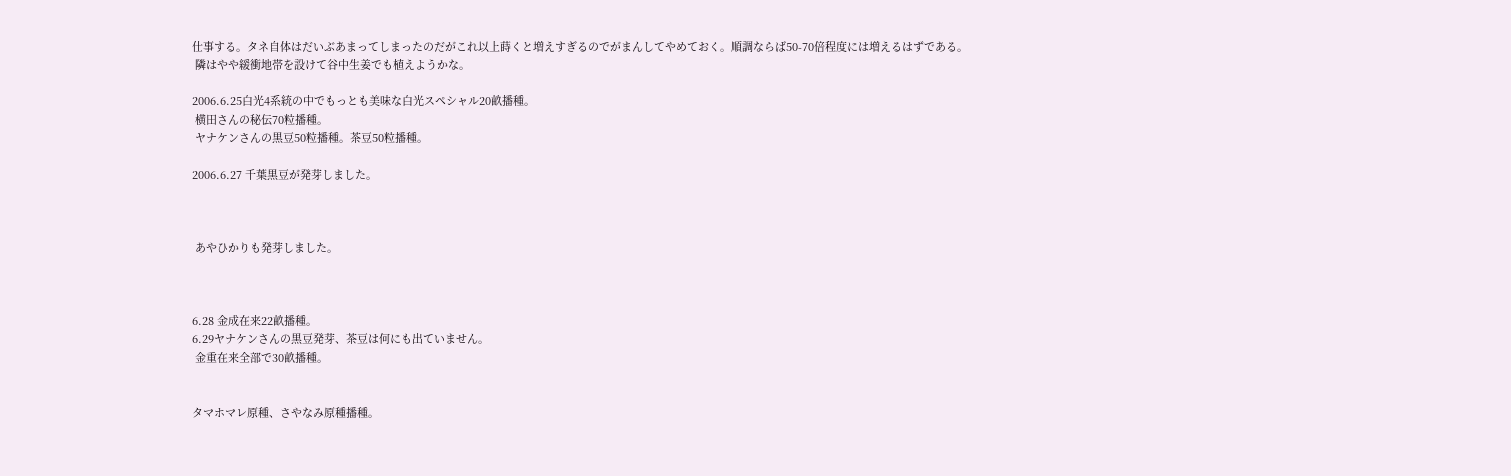仕事する。タネ自体はだいぶあまってしまったのだがこれ以上蒔くと増えすぎるのでがまんしてやめておく。順調ならば50-70倍程度には増えるはずである。
 隣はやや緩衝地帯を設けて谷中生姜でも植えようかな。

2006.6.25白光4系統の中でもっとも美味な白光スペシャル20畝播種。
 横田さんの秘伝70粒播種。
 ヤナケンさんの黒豆50粒播種。茶豆50粒播種。

2006.6.27 千葉黒豆が発芽しました。



 あやひかりも発芽しました。



6.28 金成在来22畝播種。
6.29ヤナケンさんの黒豆発芽、茶豆は何にも出ていません。
 金重在来全部で30畝播種。


タマホマレ原種、さやなみ原種播種。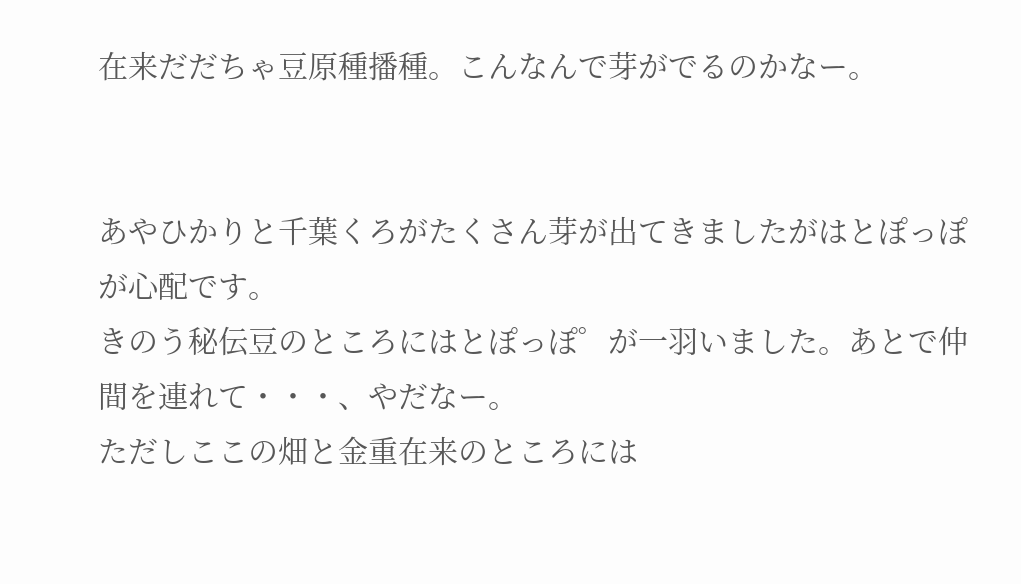在来だだちゃ豆原種播種。こんなんで芽がでるのかなー。


あやひかりと千葉くろがたくさん芽が出てきましたがはとぽっぽが心配です。
きのう秘伝豆のところにはとぽっぽ゜が一羽いました。あとで仲間を連れて・・・、やだなー。
ただしここの畑と金重在来のところには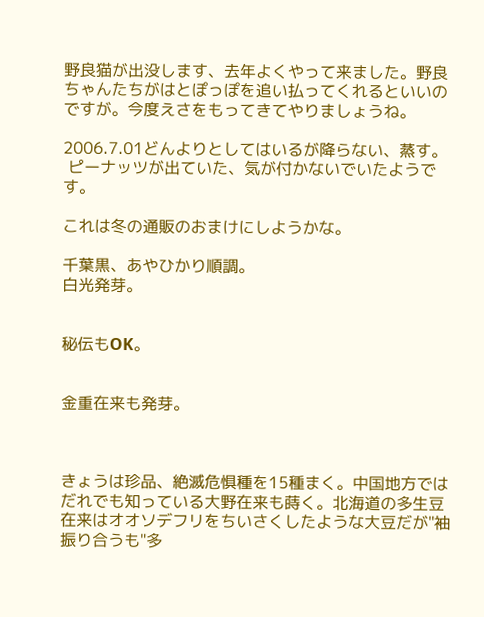野良猫が出没します、去年よくやって来ました。野良ちゃんたちがはとぽっぽを追い払ってくれるといいのですが。今度えさをもってきてやりましょうね。

2006.7.01どんよりとしてはいるが降らない、蒸す。
 ピーナッツが出ていた、気が付かないでいたようです。

これは冬の通販のおまけにしようかな。

千葉黒、あやひかり順調。
白光発芽。


秘伝もOK。


金重在来も発芽。



きょうは珍品、絶滅危惧種を15種まく。中国地方ではだれでも知っている大野在来も蒔く。北海道の多生豆在来はオオソデフリをちいさくしたような大豆だが"袖振り合うも"多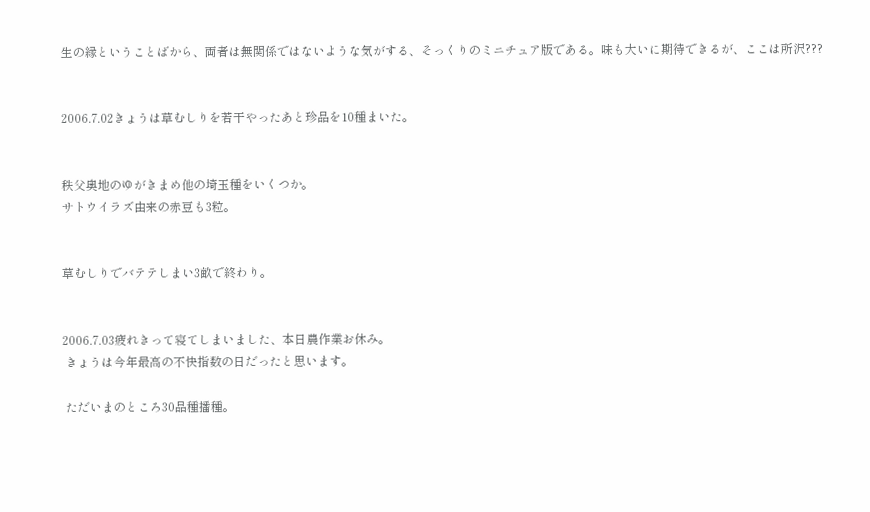生の縁ということばから、両者は無関係ではないような気がする、そっくりのミニチュア版である。味も大いに期待できるが、ここは所沢???


2006.7.02きょうは草むしりを若干やったあと珍品を10種まいた。


秩父奥地のゆがきまめ他の埼玉種をいくつか。
サトウイラズ由来の赤豆も3粒。


草むしりでバテテしまい3畝で終わり。


2006.7.03疲れきって寝てしまいました、本日農作業お休み。
 きょうは今年最高の不快指数の日だったと思います。

 ただいまのところ30品種播種。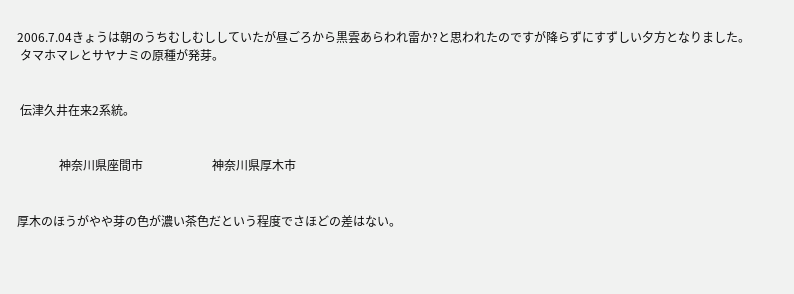2006.7.04きょうは朝のうちむしむししていたが昼ごろから黒雲あらわれ雷か?と思われたのですが降らずにすずしい夕方となりました。
 タマホマレとサヤナミの原種が発芽。


 伝津久井在来2系統。


              神奈川県座間市                       神奈川県厚木市


厚木のほうがやや芽の色が濃い茶色だという程度でさほどの差はない。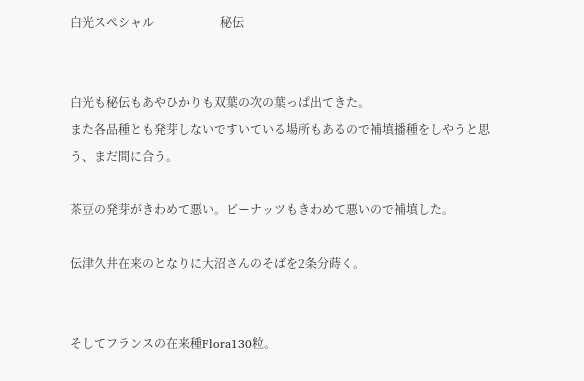白光スペシャル                      秘伝


白光も秘伝もあやひかりも双葉の次の葉っぱ出てきた。
また各品種とも発芽しないですいている場所もあるので補填播種をしやうと思う、まだ間に合う。

茶豆の発芽がきわめて悪い。ピーナッツもきわめて悪いので補填した。

伝津久井在来のとなりに大沼さんのそばを2条分蒔く。


そしてフランスの在来種Flora130粒。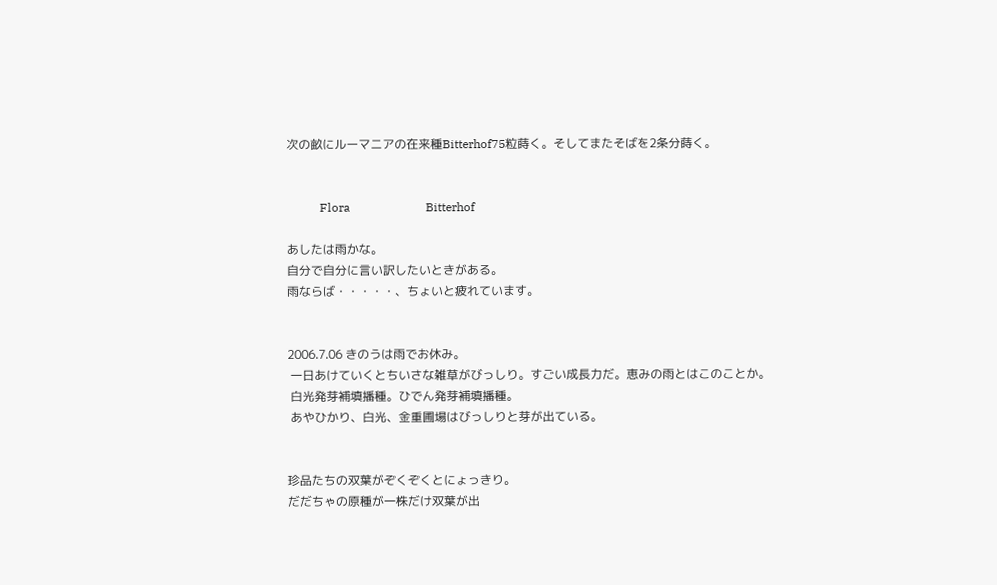次の畝にルーマニアの在来種Bitterhof75粒蒔く。そしてまたそばを2条分蒔く。


           Flora                         Bitterhof

あしたは雨かな。
自分で自分に言い訳したいときがある。
雨ならば・・・・・、ちょいと疲れています。


2006.7.06 きのうは雨でお休み。
 一日あけていくとちいさな雑草がびっしり。すごい成長力だ。恵みの雨とはこのことか。
 白光発芽補填播種。ひでん発芽補填播種。
 あやひかり、白光、金重圃場はびっしりと芽が出ている。


珍品たちの双葉がぞくぞくとにょっきり。
だだちゃの原種が一株だけ双葉が出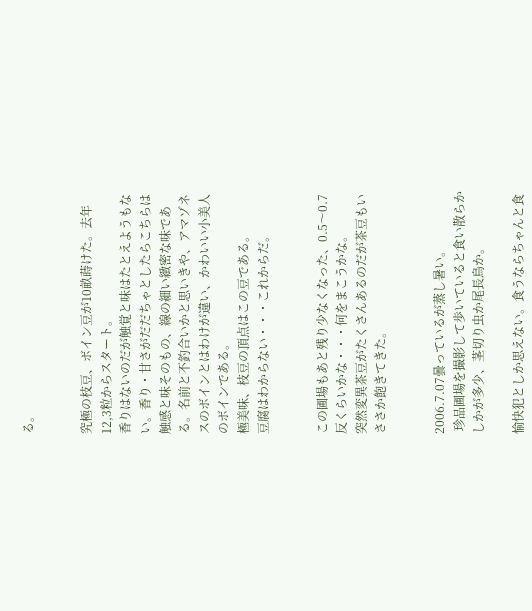る。


究極の枝豆、ボイン豆が10畝蒔けた。去年12,3粒からスタート。
香りはないのだが触覚と味はたとえようもない。香り・甘さがだだちゃとしたらこちらは触感と味そのもの、線の細い緻密な味である。名前と不釣合いかと思いきや、アマゾネスのボインとはわけが違い、かわいい小美人のボインである。
極美味、枝豆の頂点はこの豆である。
豆腐はわからない・・・これからだ。


この圃場もあと残り少なくなった、0.5〜0.7反くらいかな・・・何をまこうかな。
突然変異茶豆がたくさんあるのだが茶豆もいささか飽きてきた。


2006.7.07曇っているが蒸し暑い。
 珍品圃場を撮影して歩いていると食い散らかしかが多少、茎切り虫か尾長鳥か。

愉快犯としか思えない。食うならちゃんと食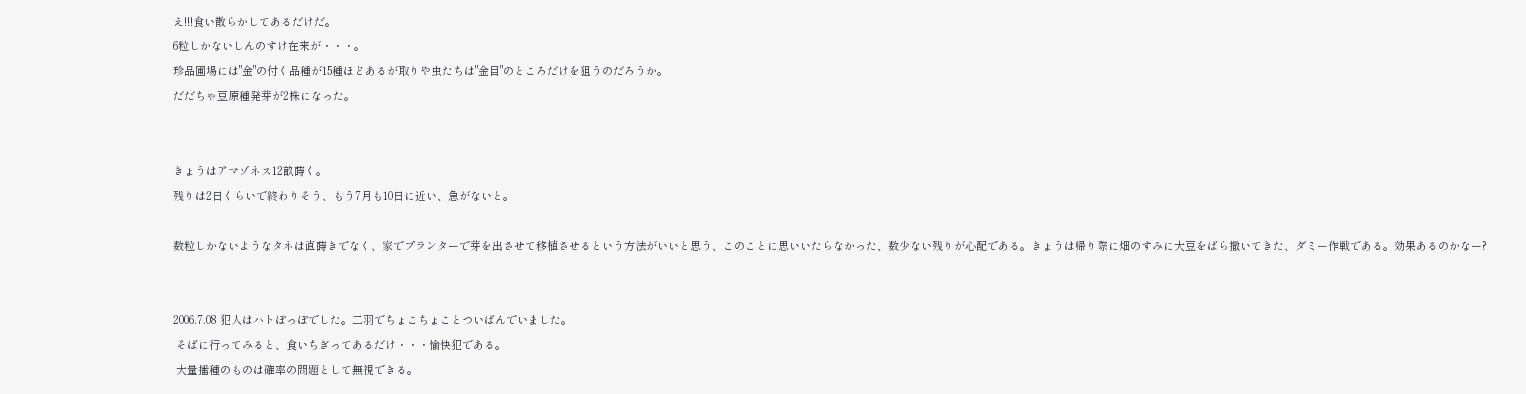え!!!食い散らかしてあるだけだ。
6粒しかないしんのすけ在来が・・・。
珍品圃場には"金"の付く品種が15種ほどあるが取りや虫たちは"金目"のところだけを狙うのだろうか。
だだちゃ豆原種発芽が2株になった。


きょうはアマゾネス12畝蒔く。
残りは2日くらいで終わりそう、もう7月も10日に近い、急がないと。

数粒しかないようなタネは直蒔きでなく、家でプランターで芽を出させて移植させるという方法がいいと思う、このことに思いいたらなかった、数少ない残りが心配である。きょうは帰り際に畑のすみに大豆をばら撒いてきた、ダミー作戦である。効果あるのかなー?


2006.7.08 犯人はハトぽっぽでした。二羽でちょこちょことついばんでいました。
 そばに行ってみると、食いちぎってあるだけ・・・愉快犯である。
 大量播種のものは確率の問題として無視できる。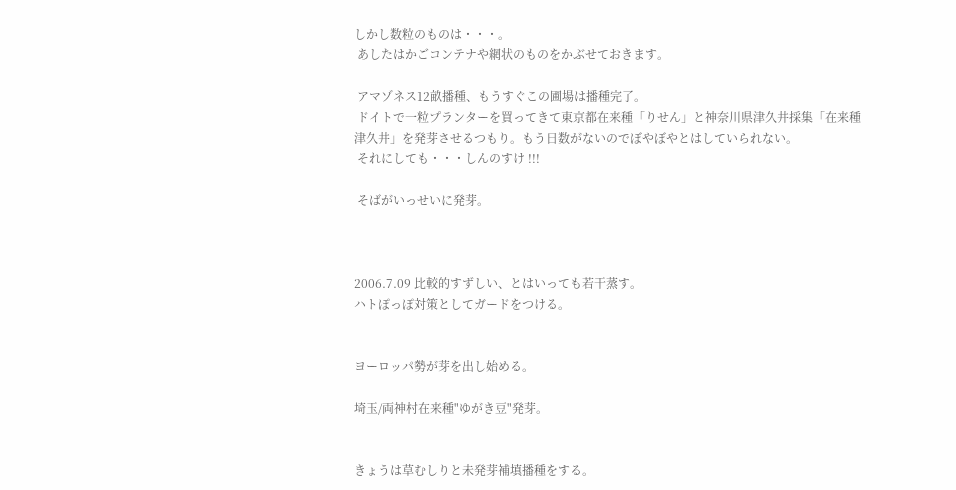しかし数粒のものは・・・。
 あしたはかごコンテナや網状のものをかぶせておきます。

 アマゾネス12畝播種、もうすぐこの圃場は播種完了。
 ドイトで一粒プランターを買ってきて東京都在来種「りせん」と神奈川県津久井採集「在来種津久井」を発芽させるつもり。もう日数がないのでぼやぼやとはしていられない。
 それにしても・・・しんのすけ !!!

 そばがいっせいに発芽。



2006.7.09 比較的すずしい、とはいっても若干蒸す。
ハトぽっぽ対策としてガードをつける。


ヨーロッパ勢が芽を出し始める。

埼玉/両神村在来種"ゆがき豆"発芽。


きょうは草むしりと未発芽補填播種をする。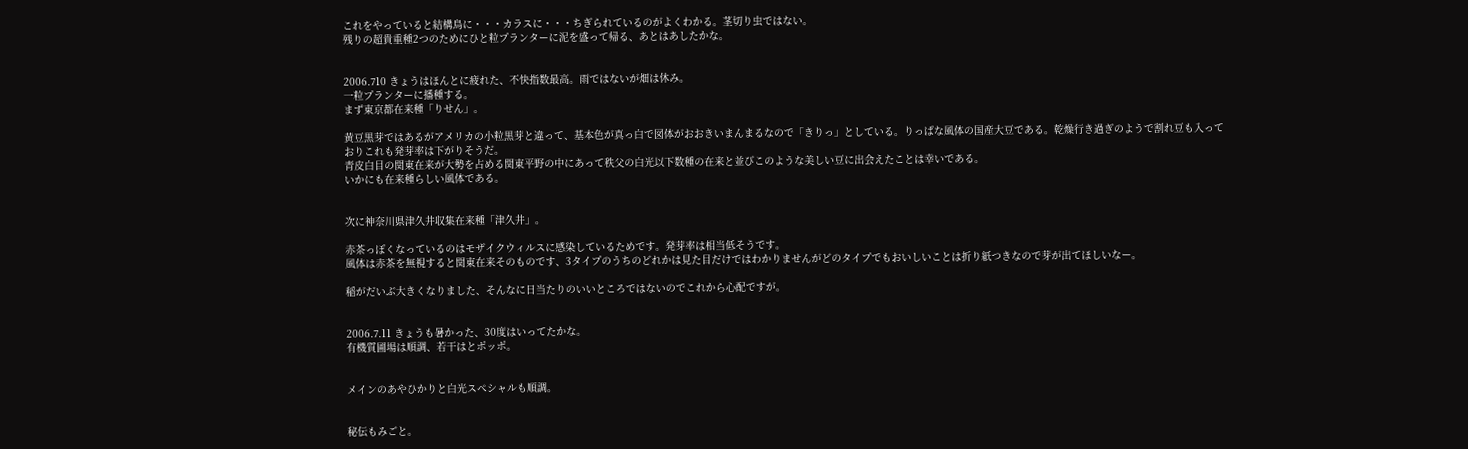これをやっていると結構鳥に・・・カラスに・・・ちぎられているのがよくわかる。茎切り虫ではない。
残りの超貴重種2つのためにひと粒プランターに泥を盛って帰る、あとはあしたかな。


2006.710 きょうはほんとに疲れた、不快指数最高。雨ではないが畑は休み。
一粒プランターに播種する。
まず東京都在来種「りせん」。

黄豆黒芽ではあるがアメリカの小粒黒芽と違って、基本色が真っ白で図体がおおきいまんまるなので「きりっ」としている。りっぱな風体の国産大豆である。乾燥行き過ぎのようで割れ豆も入っておりこれも発芽率は下がりそうだ。
青皮白目の関東在来が大勢を占める関東平野の中にあって秩父の白光以下数種の在来と並びこのような美しい豆に出会えたことは幸いである。
いかにも在来種らしい風体である。


次に神奈川県津久井収集在来種「津久井」。

赤茶っぽくなっているのはモザイクウィルスに感染しているためです。発芽率は相当低そうです。
風体は赤茶を無視すると関東在来そのものです、3タイプのうちのどれかは見た目だけではわかりませんがどのタイプでもおいしいことは折り紙つきなので芽が出てほしいなー。

稲がだいぶ大きくなりました、そんなに日当たりのいいところではないのでこれから心配ですが。


2006.7.11 きょうも暑かった、30度はいってたかな。
有機質圃場は順調、若干はとポッポ。


メインのあやひかりと白光スペシャルも順調。


秘伝もみごと。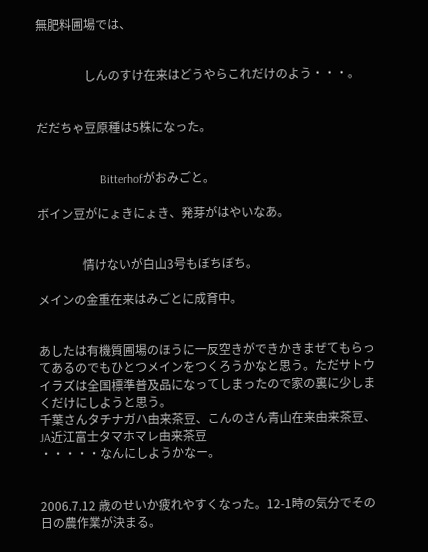無肥料圃場では、


                しんのすけ在来はどうやらこれだけのよう・・・。


だだちゃ豆原種は5株になった。


                     Bitterhofがおみごと。

ボイン豆がにょきにょき、発芽がはやいなあ。


               情けないが白山3号もぼちぼち。

メインの金重在来はみごとに成育中。


あしたは有機質圃場のほうに一反空きができかきまぜてもらってあるのでもひとつメインをつくろうかなと思う。ただサトウイラズは全国標準普及品になってしまったので家の裏に少しまくだけにしようと思う。
千葉さんタチナガハ由来茶豆、こんのさん青山在来由来茶豆、JA近江富士タマホマレ由来茶豆
・・・・・なんにしようかなー。


2006.7.12 歳のせいか疲れやすくなった。12-1時の気分でその日の農作業が決まる。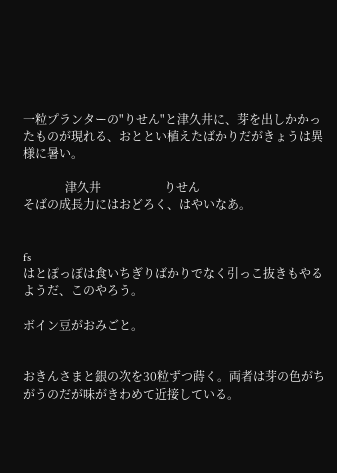一粒プランターの"りせん"と津久井に、芽を出しかかったものが現れる、おととい植えたばかりだがきょうは異様に暑い。

              津久井                     りせん
そばの成長力にはおどろく、はやいなあ。


fs
はとぽっぽは食いちぎりばかりでなく引っこ抜きもやるようだ、このやろう。

ボイン豆がおみごと。


おきんさまと銀の次を30粒ずつ蒔く。両者は芽の色がちがうのだが味がきわめて近接している。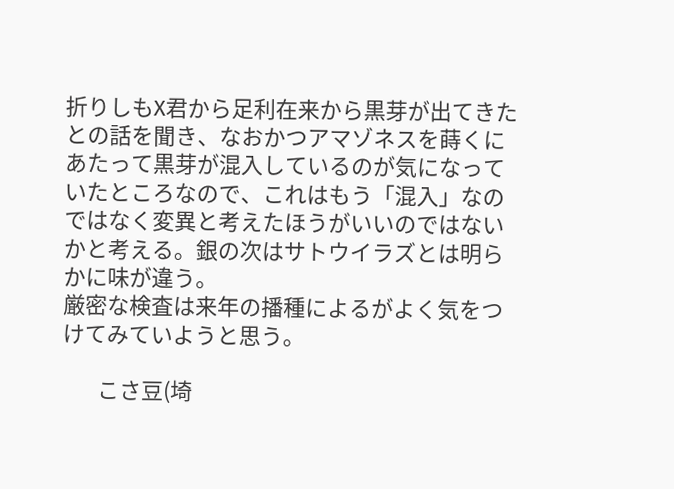折りしもX君から足利在来から黒芽が出てきたとの話を聞き、なおかつアマゾネスを蒔くにあたって黒芽が混入しているのが気になっていたところなので、これはもう「混入」なのではなく変異と考えたほうがいいのではないかと考える。銀の次はサトウイラズとは明らかに味が違う。
厳密な検査は来年の播種によるがよく気をつけてみていようと思う。

       こさ豆(埼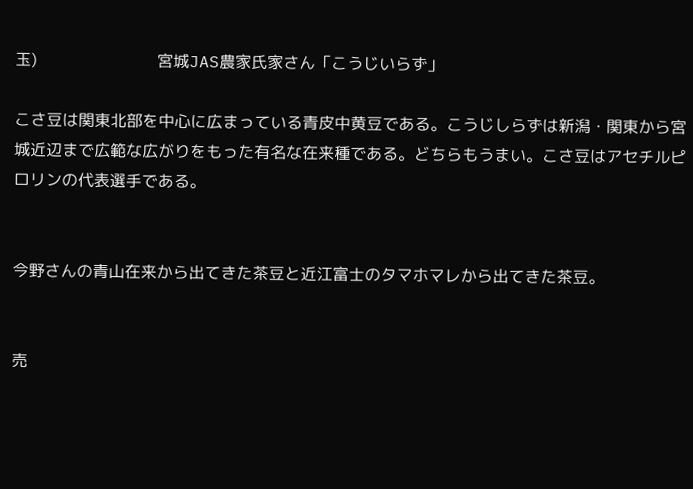玉)                              宮城JAS農家氏家さん「こうじいらず」

こさ豆は関東北部を中心に広まっている青皮中黄豆である。こうじしらずは新潟・関東から宮城近辺まで広範な広がりをもった有名な在来種である。どちらもうまい。こさ豆はアセチルピロリンの代表選手である。


今野さんの青山在来から出てきた茶豆と近江富士のタマホマレから出てきた茶豆。


売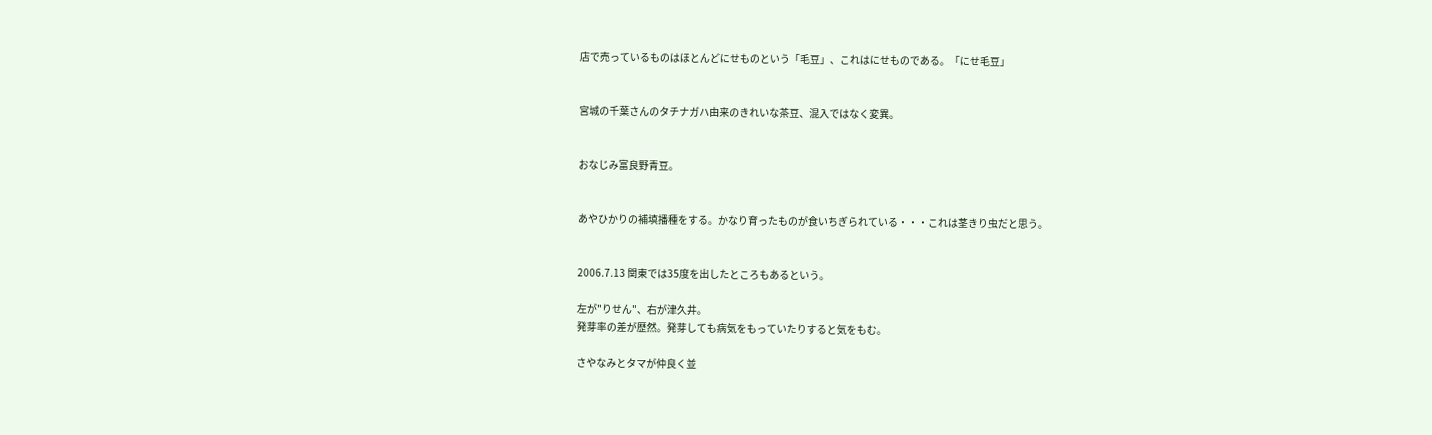店で売っているものはほとんどにせものという「毛豆」、これはにせものである。「にせ毛豆」


宮城の千葉さんのタチナガハ由来のきれいな茶豆、混入ではなく変異。


おなじみ富良野青豆。


あやひかりの補填播種をする。かなり育ったものが食いちぎられている・・・これは茎きり虫だと思う。


2006.7.13 関東では35度を出したところもあるという。

左が"りせん"、右が津久井。
発芽率の差が歴然。発芽しても病気をもっていたりすると気をもむ。

さやなみとタマが仲良く並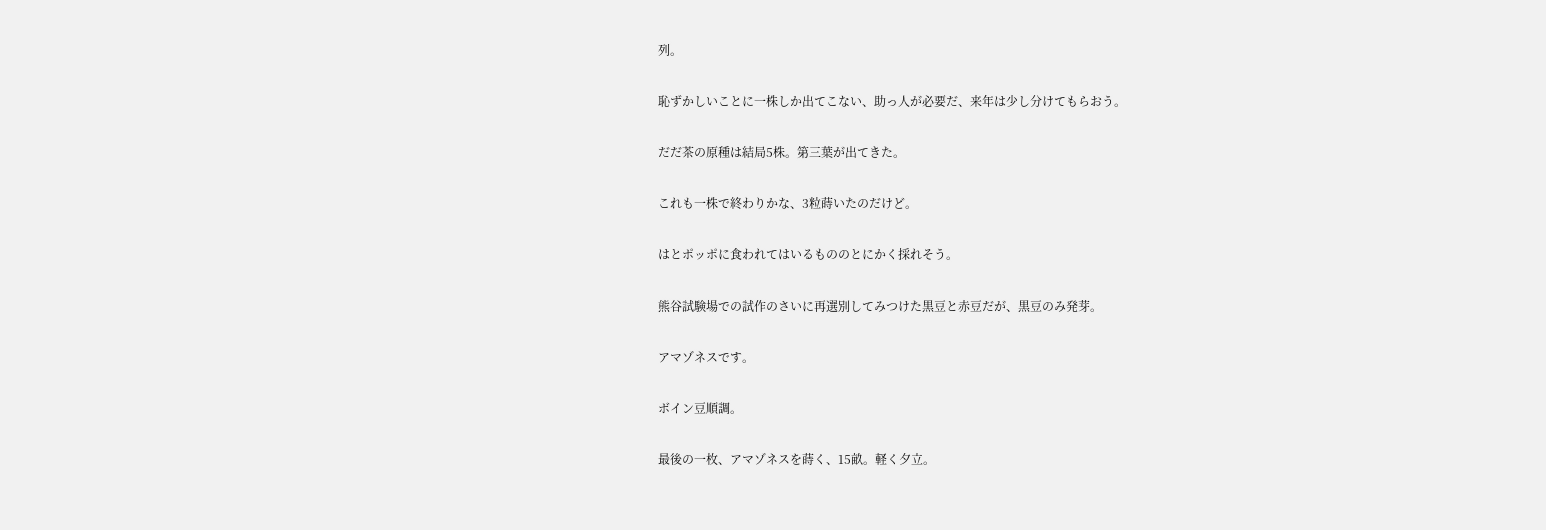列。

恥ずかしいことに一株しか出てこない、助っ人が必要だ、来年は少し分けてもらおう。

だだ茶の原種は結局5株。第三葉が出てきた。

これも一株で終わりかな、3粒蒔いたのだけど。

はとポッポに食われてはいるもののとにかく採れそう。

熊谷試験場での試作のさいに再選別してみつけた黒豆と赤豆だが、黒豆のみ発芽。

アマゾネスです。

ボイン豆順調。

最後の一枚、アマゾネスを蒔く、15畝。軽く夕立。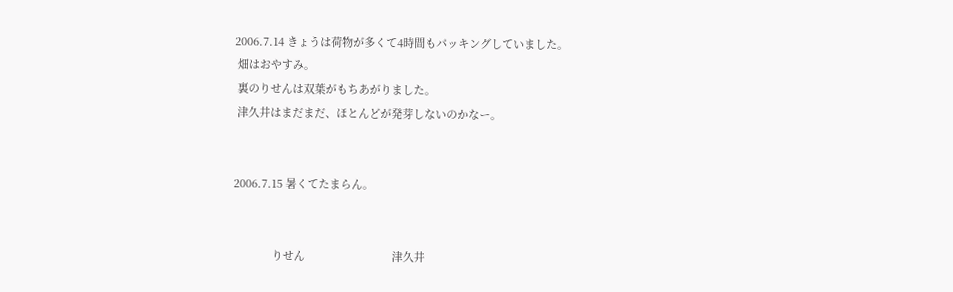2006.7.14 きょうは荷物が多くて4時間もパッキングしていました。
 畑はおやすみ。
 裏のりせんは双葉がもちあがりました。
 津久井はまだまだ、ほとんどが発芽しないのかなー。


2006.7.15 暑くてたまらん。


             りせん                             津久井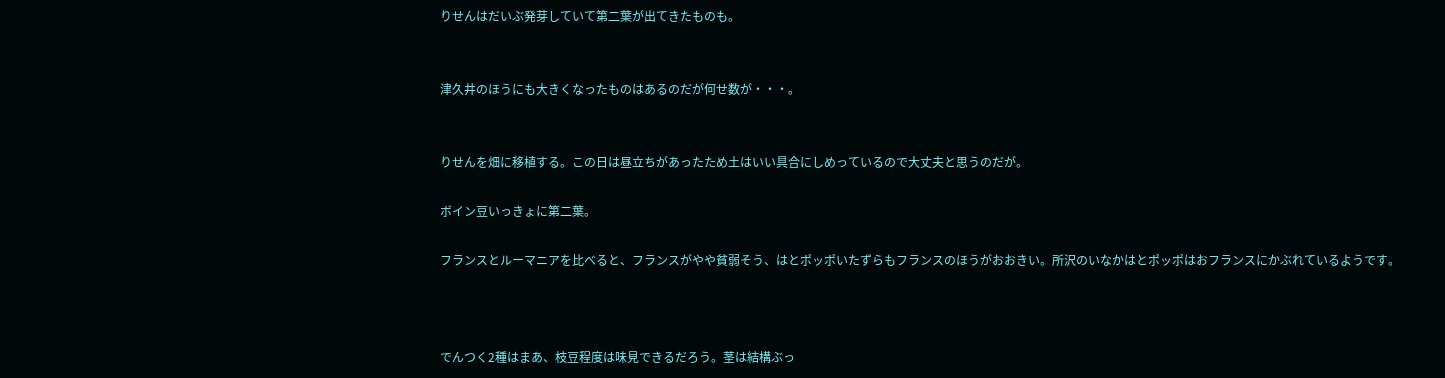りせんはだいぶ発芽していて第二葉が出てきたものも。


津久井のほうにも大きくなったものはあるのだが何せ数が・・・。


りせんを畑に移植する。この日は昼立ちがあったため土はいい具合にしめっているので大丈夫と思うのだが。

ボイン豆いっきょに第二葉。

フランスとルーマニアを比べると、フランスがやや貧弱そう、はとポッポいたずらもフランスのほうがおおきい。所沢のいなかはとポッポはおフランスにかぶれているようです。



でんつく2種はまあ、枝豆程度は味見できるだろう。茎は結構ぶっ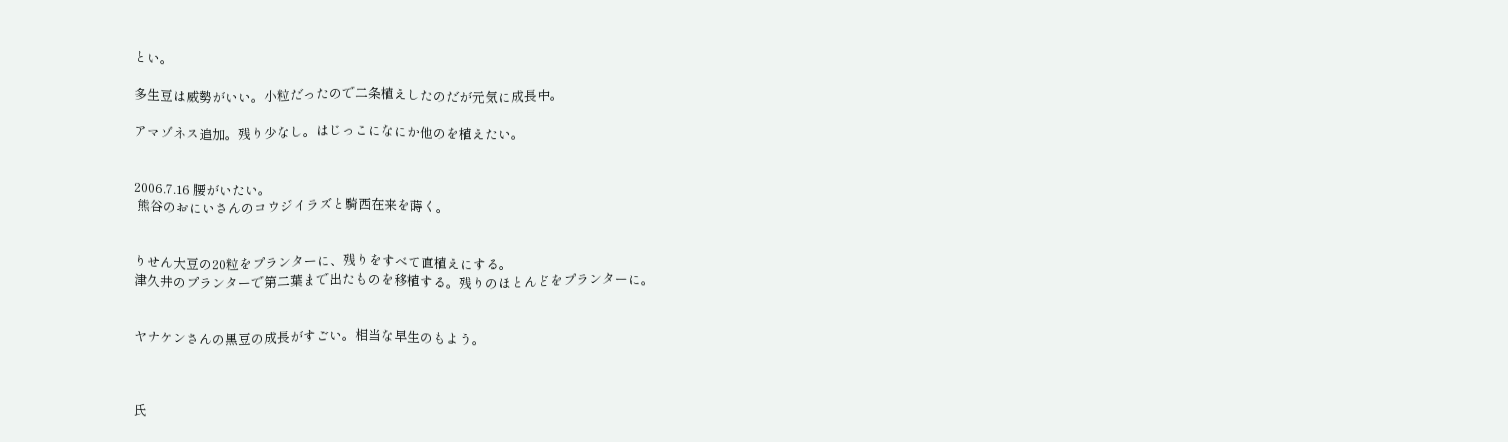とい。

多生豆は威勢がいい。小粒だったので二条植えしたのだが元気に成長中。

アマゾネス追加。残り少なし。はじっこになにか他のを植えたい。


2006.7.16 腰がいたい。
 熊谷のおにいさんのコウジイラズと騎西在来を蒔く。


りせん大豆の20粒をプランターに、残りをすべて直植えにする。
津久井のプランターで第二葉まで出たものを移植する。残りのほとんどをプランターに。


ヤナケンさんの黒豆の成長がすごい。相当な早生のもよう。



氏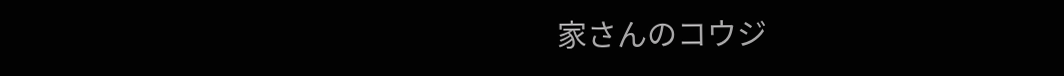家さんのコウジ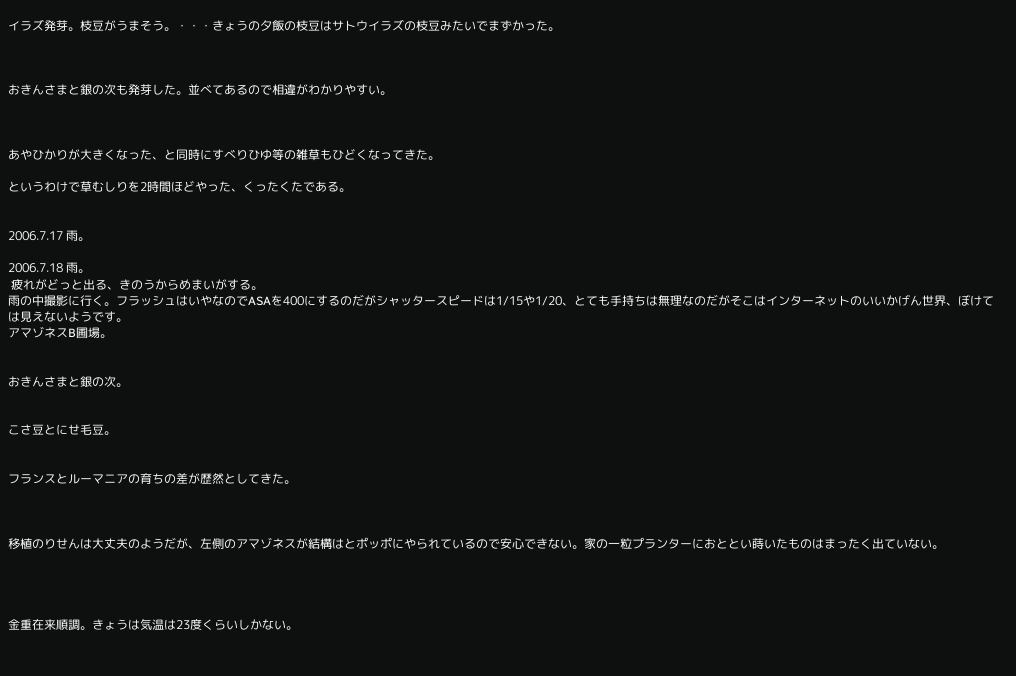イラズ発芽。枝豆がうまそう。・・・きょうの夕飯の枝豆はサトウイラズの枝豆みたいでまずかった。



おきんさまと銀の次も発芽した。並べてあるので相違がわかりやすい。



あやひかりが大きくなった、と同時にすべりひゆ等の雑草もひどくなってきた。

というわけで草むしりを2時間ほどやった、くったくたである。


2006.7.17 雨。

2006.7.18 雨。
 疲れがどっと出る、きのうからめまいがする。
雨の中撮影に行く。フラッシュはいやなのでASAを400にするのだがシャッタースピードは1/15や1/20、とても手持ちは無理なのだがそこはインターネットのいいかげん世界、ぼけては見えないようです。
アマゾネスB圃場。


おきんさまと銀の次。


こさ豆とにせ毛豆。


フランスとルーマニアの育ちの差が歴然としてきた。



移植のりせんは大丈夫のようだが、左側のアマゾネスが結構はとポッポにやられているので安心できない。家の一粒プランターにおととい蒔いたものはまったく出ていない。




金重在来順調。きょうは気温は23度くらいしかない。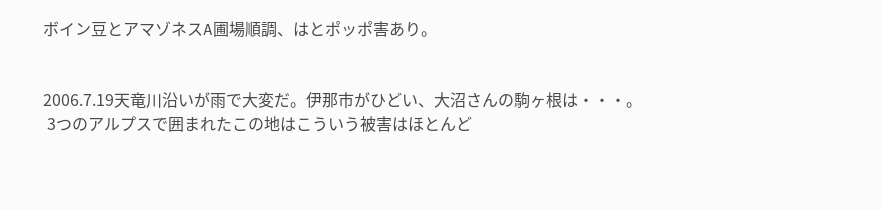ボイン豆とアマゾネスA圃場順調、はとポッポ害あり。


2006.7.19天竜川沿いが雨で大変だ。伊那市がひどい、大沼さんの駒ヶ根は・・・。
 3つのアルプスで囲まれたこの地はこういう被害はほとんど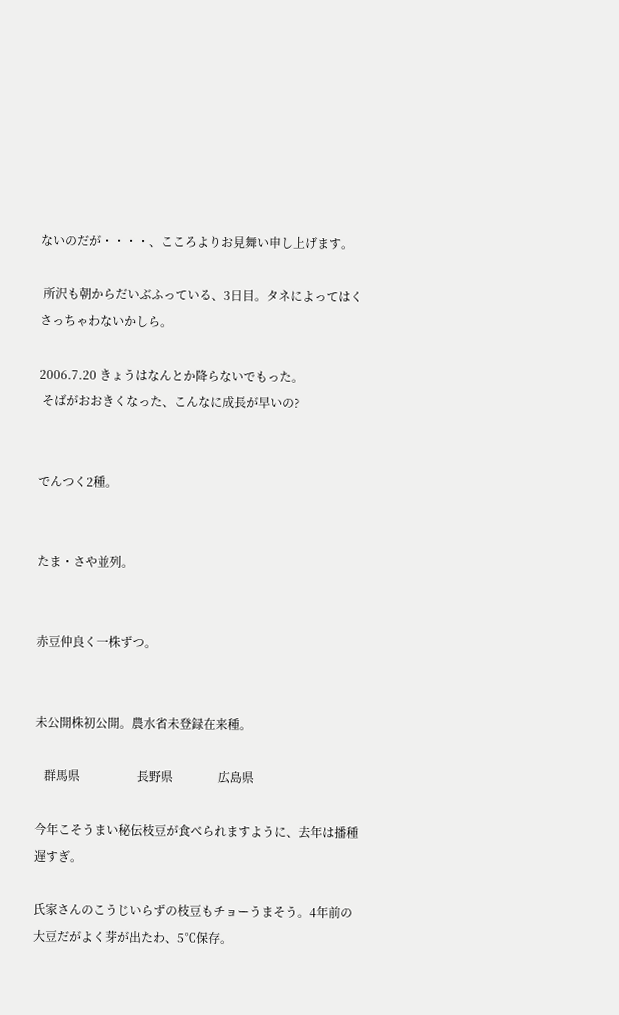ないのだが・・・・、こころよりお見舞い申し上げます。

 所沢も朝からだいぶふっている、3日目。タネによってはくさっちゃわないかしら。

2006.7.20 きょうはなんとか降らないでもった。
 そばがおおきくなった、こんなに成長が早いの?


でんつく2種。


たま・さや並列。


赤豆仲良く一株ずつ。


未公開株初公開。農水省未登録在来種。

   群馬県                   長野県               広島県

今年こそうまい秘伝枝豆が食べられますように、去年は播種遅すぎ。

氏家さんのこうじいらずの枝豆もチョーうまそう。4年前の大豆だがよく芽が出たわ、5℃保存。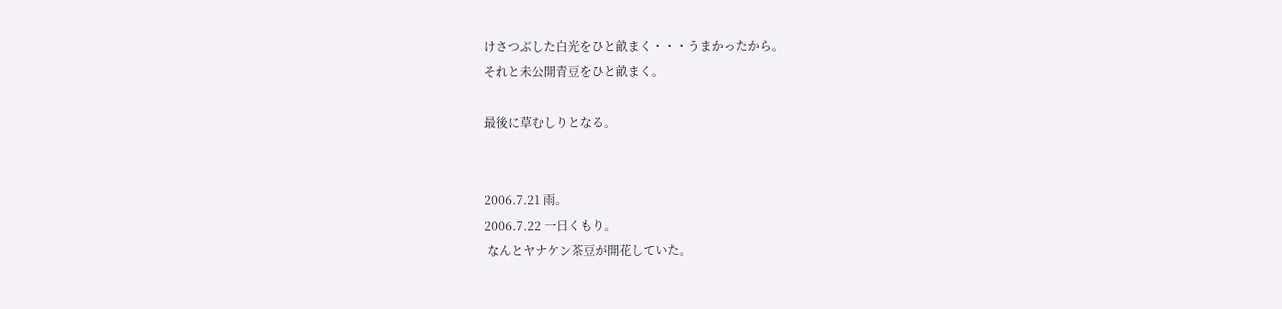けさつぶした白光をひと畝まく・・・うまかったから。
それと未公開青豆をひと畝まく。

最後に草むしりとなる。


2006.7.21 雨。
2006.7.22 一日くもり。
 なんとヤナケン茶豆が開花していた。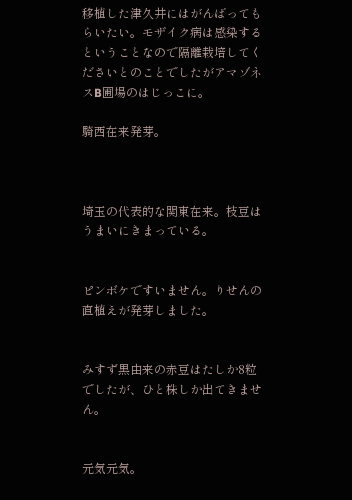移植した津久井にはがんばってもらいたい。モザイク病は感染するということなので隔離栽培してくださいとのことでしたがアマゾネスB圃場のはじっこに。

騎西在来発芽。



埼玉の代表的な関東在来。枝豆はうまいにきまっている。


ピンボケですいません。りせんの直植えが発芽しました。


みすず黒由来の赤豆はたしか8粒でしたが、ひと株しか出てきません。


元気元気。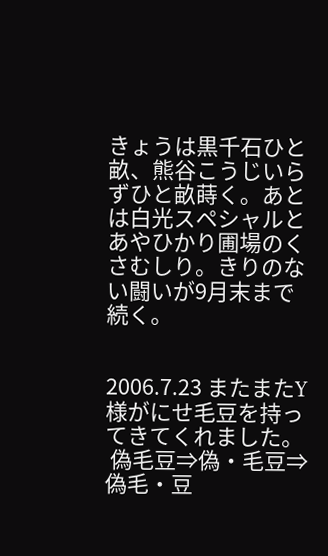きょうは黒千石ひと畝、熊谷こうじいらずひと畝蒔く。あとは白光スペシャルとあやひかり圃場のくさむしり。きりのない闘いが9月末まで続く。


2006.7.23 またまたY様がにせ毛豆を持ってきてくれました。
 偽毛豆⇒偽・毛豆⇒偽毛・豆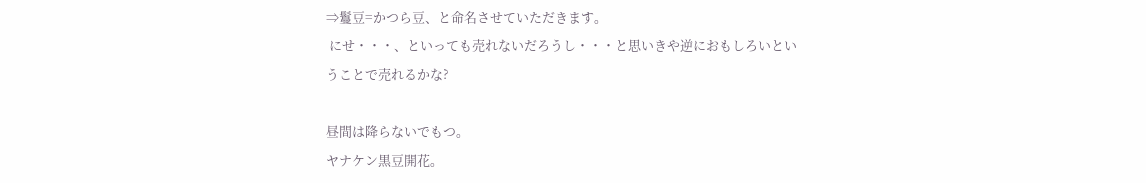⇒鬘豆=かつら豆、と命名させていただきます。
 にせ・・・、といっても売れないだろうし・・・と思いきや逆におもしろいということで売れるかな?

昼間は降らないでもつ。
ヤナケン黒豆開花。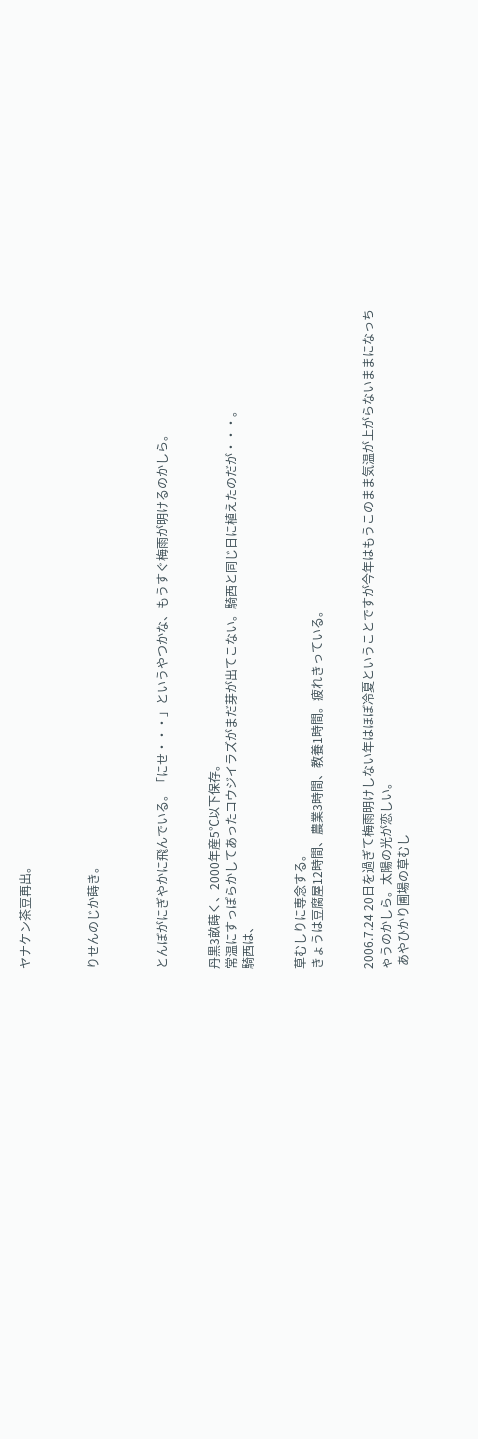ヤナケン茶豆再出。



りせんのじか蒔き。



とんぼがにぎやかに飛んでいる。「にせ・・・」というやつかな、もうすぐ梅雨が明けるのかしら。


丹黒3畝蒔く、2000年産5℃以下保存。
常温にすっぽらかしてあったコウジイラズがまだ芽が出てこない。騎西と同じ日に植えたのだが・・・。
騎西は、


草むしりに専念する。
きょうは豆腐屋12時間、農業3時間、教養1時間。疲れきっている。


2006.7.24 20日を過ぎて梅雨明けしない年はほぼ冷夏ということですが今年はもうこのまま気温が上がらないままになっちゃうのかしら。太陽の光が恋しい。
 あやひかり圃場の草むし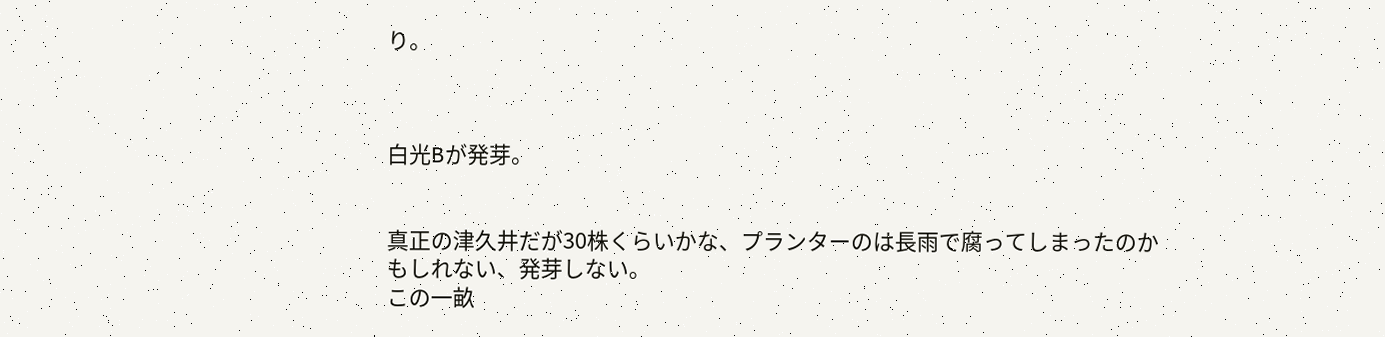り。



白光Bが発芽。


真正の津久井だが30株くらいかな、プランターのは長雨で腐ってしまったのかもしれない、発芽しない。
この一畝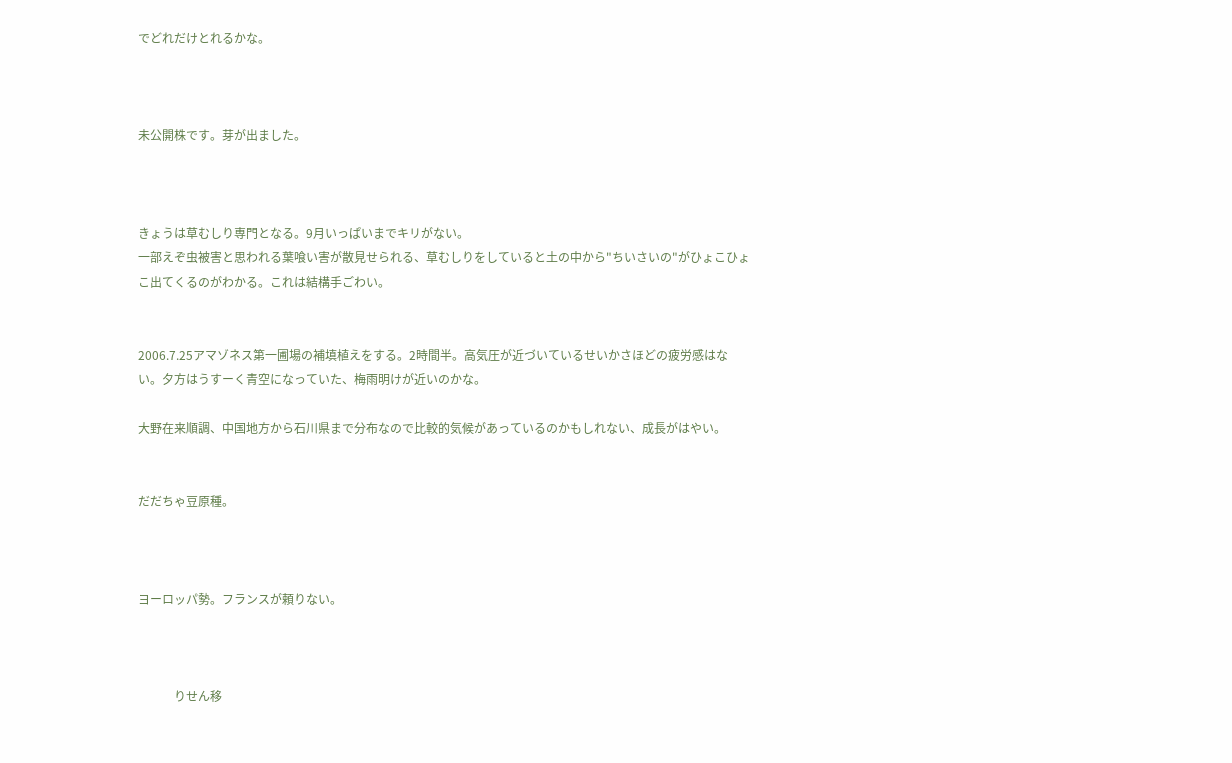でどれだけとれるかな。



未公開株です。芽が出ました。



きょうは草むしり専門となる。9月いっぱいまでキリがない。
一部えぞ虫被害と思われる葉喰い害が散見せられる、草むしりをしていると土の中から"ちいさいの"がひょこひょこ出てくるのがわかる。これは結構手ごわい。


2006.7.25アマゾネス第一圃場の補填植えをする。2時間半。高気圧が近づいているせいかさほどの疲労感はない。夕方はうすーく青空になっていた、梅雨明けが近いのかな。

大野在来順調、中国地方から石川県まで分布なので比較的気候があっているのかもしれない、成長がはやい。


だだちゃ豆原種。



ヨーロッパ勢。フランスが頼りない。



            りせん移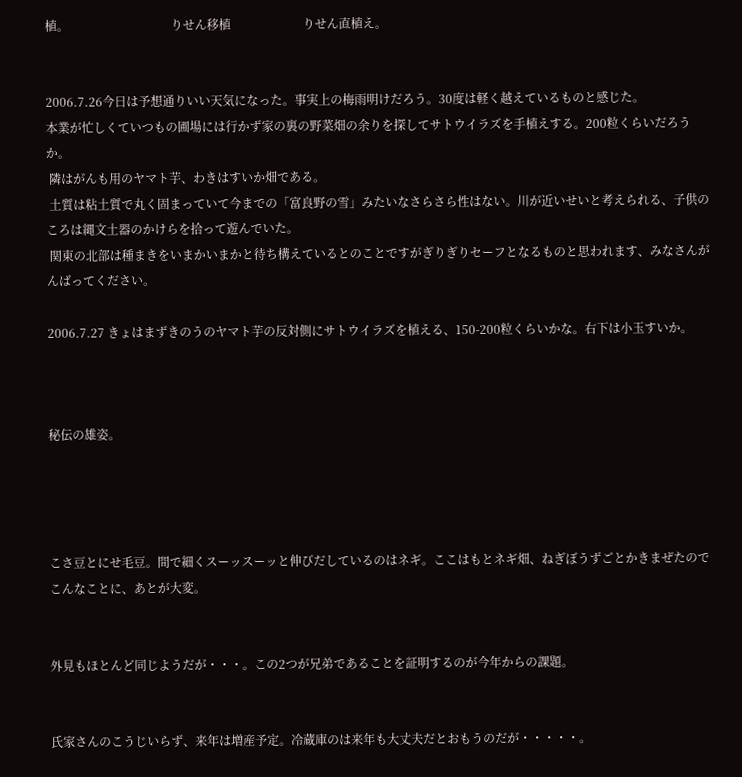植。                                  りせん移植                        りせん直植え。


2006.7.26今日は予想通りいい天気になった。事実上の梅雨明けだろう。30度は軽く越えているものと感じた。
本業が忙しくていつもの圃場には行かず家の裏の野菜畑の余りを探してサトウイラズを手植えする。200粒くらいだろうか。
 隣はがんも用のヤマト芋、わきはすいか畑である。
 土質は粘土質で丸く固まっていて今までの「富良野の雪」みたいなさらさら性はない。川が近いせいと考えられる、子供のころは縄文土器のかけらを拾って遊んでいた。
 関東の北部は種まきをいまかいまかと待ち構えているとのことですがぎりぎりセーフとなるものと思われます、みなさんがんばってください。

2006.7.27 きょはまずきのうのヤマト芋の反対側にサトウイラズを植える、150-200粒くらいかな。右下は小玉すいか。



秘伝の雄姿。




こさ豆とにせ毛豆。間で細くスーッスーッと伸びだしているのはネギ。ここはもとネギ畑、ねぎぼうずごとかきまぜたのでこんなことに、あとが大変。


外見もほとんど同じようだが・・・。この2つが兄弟であることを証明するのが今年からの課題。


氏家さんのこうじいらず、来年は増産予定。冷蔵庫のは来年も大丈夫だとおもうのだが・・・・・。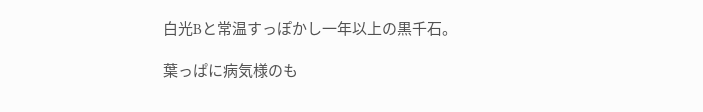白光Bと常温すっぽかし一年以上の黒千石。

葉っぱに病気様のも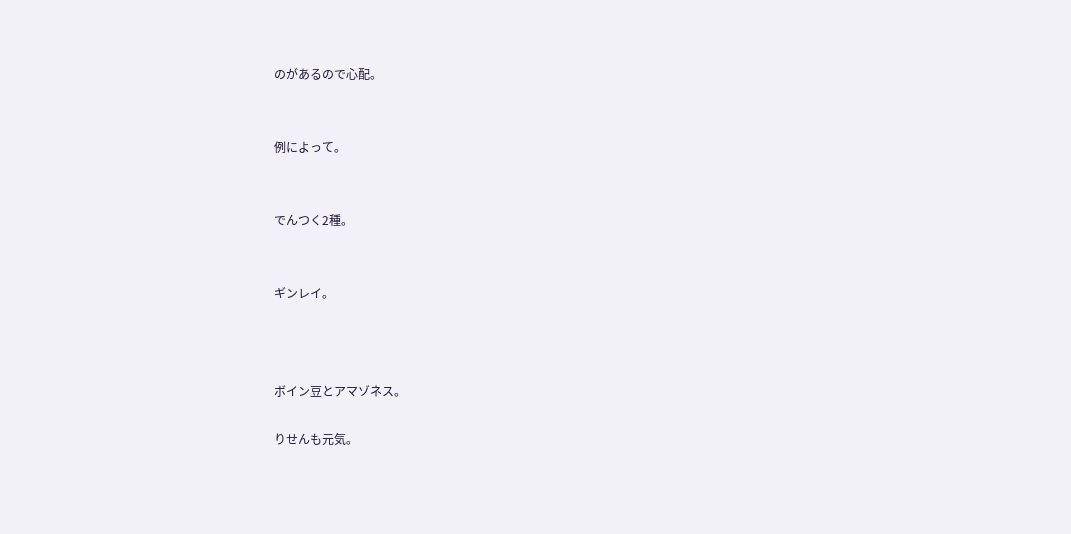のがあるので心配。


例によって。


でんつく2種。


ギンレイ。



ボイン豆とアマゾネス。

りせんも元気。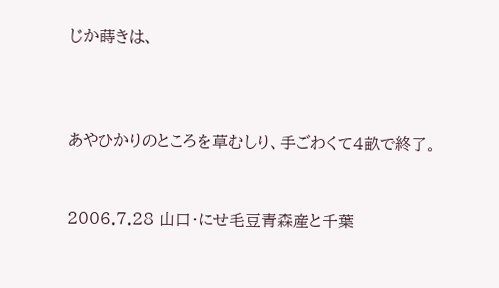じか蒔きは、



あやひかりのところを草むしり、手ごわくて4畝で終了。


2006.7.28 山口・にせ毛豆青森産と千葉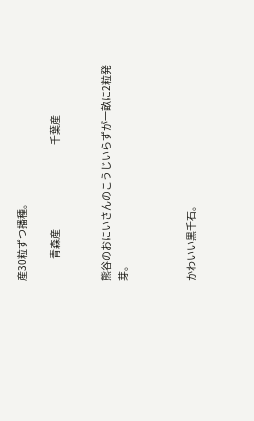産30粒ずつ播種。

           青森産                                          千葉産


熊谷のおにいさんのこうじいらずが一畝に2粒発芽。



かわいい黒千石。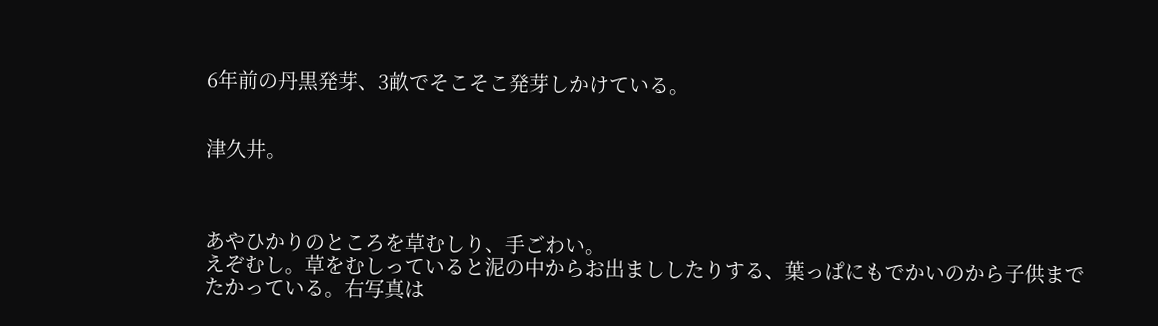6年前の丹黒発芽、3畝でそこそこ発芽しかけている。


津久井。



あやひかりのところを草むしり、手ごわい。
えぞむし。草をむしっていると泥の中からお出まししたりする、葉っぱにもでかいのから子供までたかっている。右写真は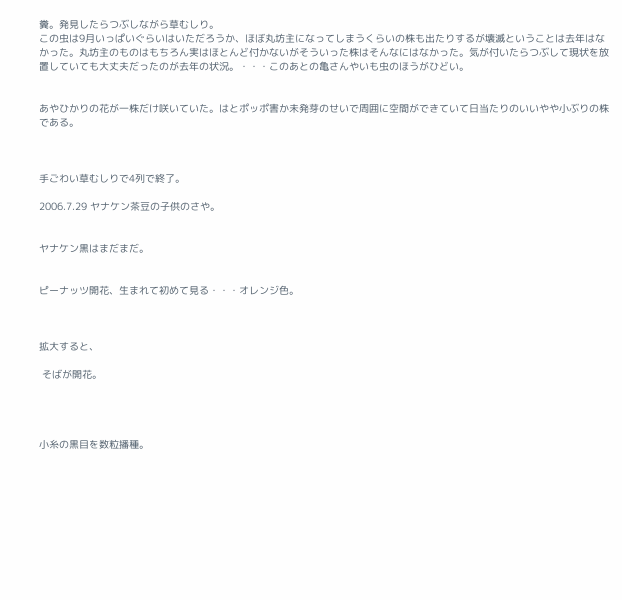糞。発見したらつぶしながら草むしり。
この虫は9月いっぱいぐらいはいただろうか、ほぼ丸坊主になってしまうくらいの株も出たりするが壊滅ということは去年はなかった。丸坊主のものはもちろん実はほとんど付かないがそういった株はそんなにはなかった。気が付いたらつぶして現状を放置していても大丈夫だったのが去年の状況。・・・このあとの亀さんやいも虫のほうがひどい。


あやひかりの花が一株だけ咲いていた。はとポッポ害か未発芽のせいで周囲に空間ができていて日当たりのいいやや小ぶりの株である。



手ごわい草むしりで4列で終了。

2006.7.29 ヤナケン茶豆の子供のさや。


ヤナケン黒はまだまだ。


ピーナッツ開花、生まれて初めて見る・・・オレンジ色。



拡大すると、

 そばが開花。




小糸の黒目を数粒播種。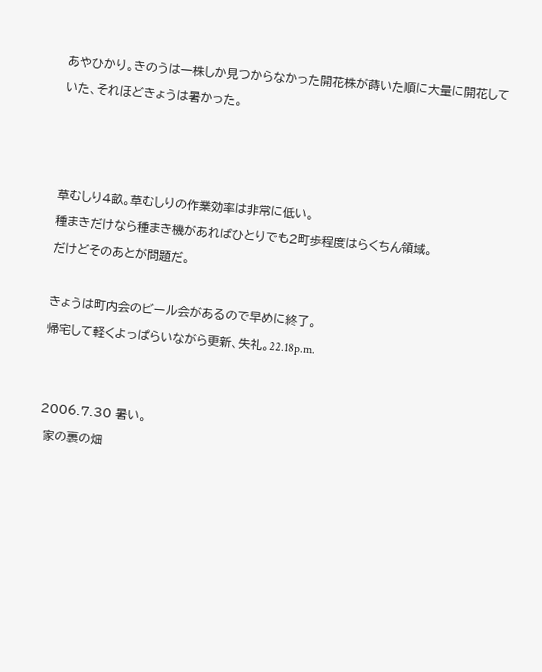あやひかり。きのうは一株しか見つからなかった開花株が蒔いた順に大量に開花していた、それほどきょうは暑かった。



草むしり4畝。草むしりの作業効率は非常に低い。
種まきだけなら種まき機があればひとりでも2町歩程度はらくちん領域。
だけどそのあとが問題だ。

きょうは町内会のビール会があるので早めに終了。
帰宅して軽くよっぱらいながら更新、失礼。22.18p.m.


2006.7.30 暑い。
 家の裏の畑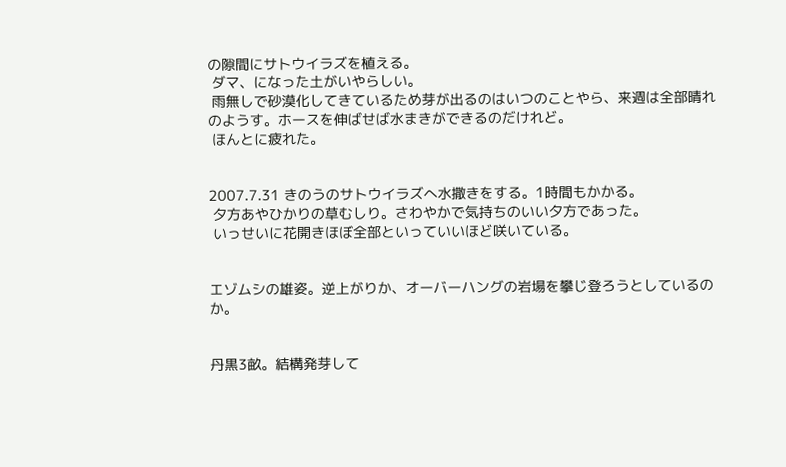の隙間にサトウイラズを植える。
 ダマ、になった土がいやらしい。
 雨無しで砂漠化してきているため芽が出るのはいつのことやら、来週は全部晴れのようす。ホースを伸ばせば水まきができるのだけれど。
 ほんとに疲れた。


2007.7.31 きのうのサトウイラズへ水撒きをする。1時間もかかる。
 夕方あやひかりの草むしり。さわやかで気持ちのいい夕方であった。
 いっせいに花開きほぼ全部といっていいほど咲いている。


エゾムシの雄姿。逆上がりか、オーバーハングの岩場を攀じ登ろうとしているのか。


丹黒3畝。結構発芽して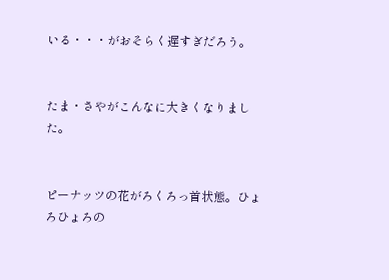いる・・・がおそらく遅すぎだろう。


たま・さやがこんなに大きくなりました。


ピーナッツの花がろくろっ首状態。ひょろひょろの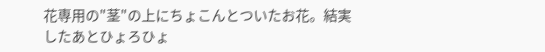花専用の"茎"の上にちょこんとついたお花。結実したあとひょろひょ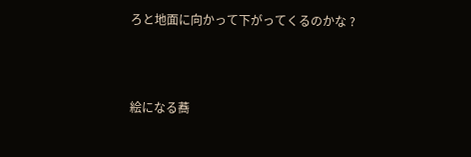ろと地面に向かって下がってくるのかな ?



絵になる蕎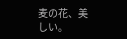麦の花、美しい。